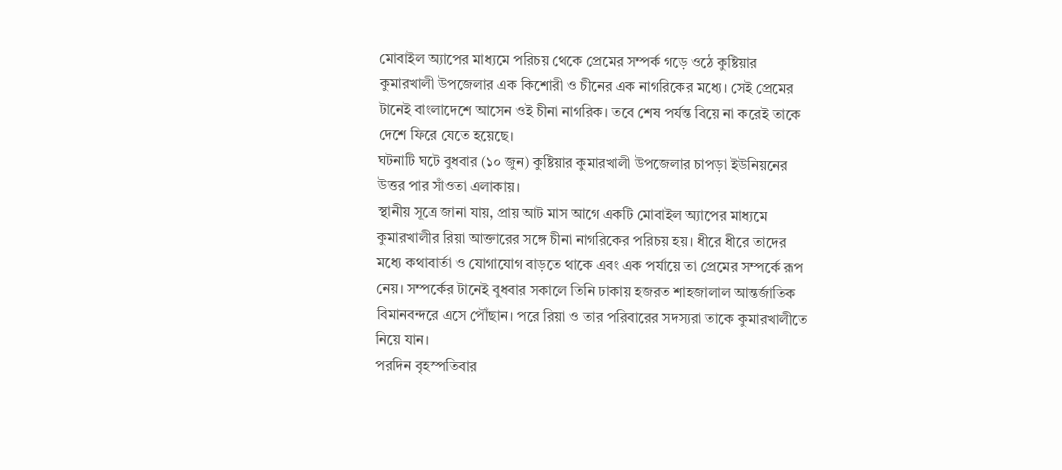মোবাইল অ্যাপের মাধ্যমে পরিচয় থেকে প্রেমের সম্পর্ক গড়ে ওঠে কুষ্টিয়ার কুমারখালী উপজেলার এক কিশোরী ও চীনের এক নাগরিকের মধ্যে। সেই প্রেমের টানেই বাংলাদেশে আসেন ওই চীনা নাগরিক। তবে শেষ পর্যন্ত বিয়ে না করেই তাকে দেশে ফিরে যেতে হয়েছে।
ঘটনাটি ঘটে বুধবার (১০ জুন) কুষ্টিয়ার কুমারখালী উপজেলার চাপড়া ইউনিয়নের উত্তর পার সাঁওতা এলাকায়।
স্থানীয় সূত্রে জানা যায়, প্রায় আট মাস আগে একটি মোবাইল অ্যাপের মাধ্যমে কুমারখালীর রিয়া আক্তারের সঙ্গে চীনা নাগরিকের পরিচয় হয়। ধীরে ধীরে তাদের মধ্যে কথাবার্তা ও যোগাযোগ বাড়তে থাকে এবং এক পর্যায়ে তা প্রেমের সম্পর্কে রূপ নেয়। সম্পর্কের টানেই বুধবার সকালে তিনি ঢাকায় হজরত শাহজালাল আন্তর্জাতিক বিমানবন্দরে এসে পৌঁছান। পরে রিয়া ও তার পরিবারের সদস্যরা তাকে কুমারখালীতে নিয়ে যান।
পরদিন বৃহস্পতিবার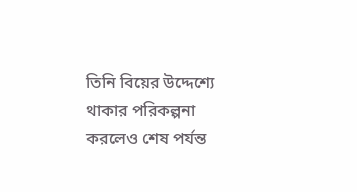তিনি বিয়ের উদ্দেশ্যে থাকার পরিকল্পনা করলেও শেষ পর্যন্ত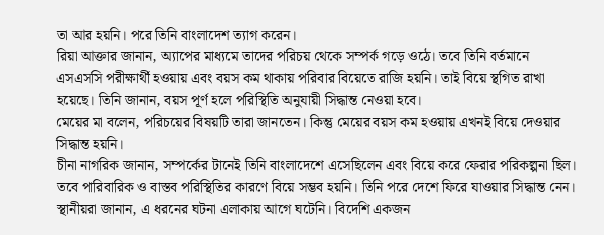তা আর হয়নি। পরে তিনি বাংলাদেশ ত্যাগ করেন।
রিয়া আক্তার জানান, অ্যাপের মাধ্যমে তাদের পরিচয় থেকে সম্পর্ক গড়ে ওঠে। তবে তিনি বর্তমানে এসএসসি পরীক্ষার্থী হওয়ায় এবং বয়স কম থাকায় পরিবার বিয়েতে রাজি হয়নি। তাই বিয়ে স্থগিত রাখা হয়েছে। তিনি জানান, বয়স পূর্ণ হলে পরিস্থিতি অনুযায়ী সিদ্ধান্ত নেওয়া হবে।
মেয়ের মা বলেন, পরিচয়ের বিষয়টি তারা জানতেন। কিন্তু মেয়ের বয়স কম হওয়ায় এখনই বিয়ে দেওয়ার সিদ্ধান্ত হয়নি।
চীনা নাগরিক জানান, সম্পর্কের টানেই তিনি বাংলাদেশে এসেছিলেন এবং বিয়ে করে ফেরার পরিকল্পনা ছিল। তবে পারিবারিক ও বাস্তব পরিস্থিতির কারণে বিয়ে সম্ভব হয়নি। তিনি পরে দেশে ফিরে যাওয়ার সিদ্ধান্ত নেন।
স্থানীয়রা জানান, এ ধরনের ঘটনা এলাকায় আগে ঘটেনি। বিদেশি একজন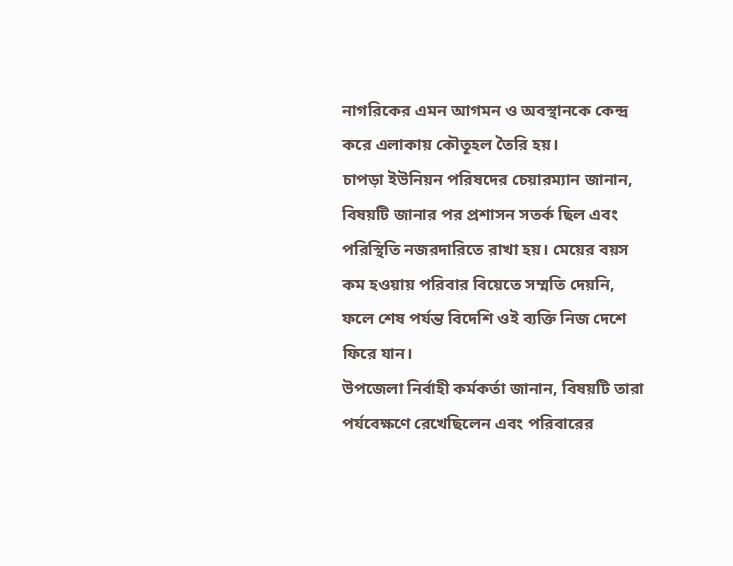নাগরিকের এমন আগমন ও অবস্থানকে কেন্দ্র করে এলাকায় কৌতূহল তৈরি হয়।
চাপড়া ইউনিয়ন পরিষদের চেয়ারম্যান জানান, বিষয়টি জানার পর প্রশাসন সতর্ক ছিল এবং পরিস্থিতি নজরদারিতে রাখা হয়। মেয়ের বয়স কম হওয়ায় পরিবার বিয়েতে সম্মতি দেয়নি, ফলে শেষ পর্যন্ত বিদেশি ওই ব্যক্তি নিজ দেশে ফিরে যান।
উপজেলা নির্বাহী কর্মকর্তা জানান, বিষয়টি তারা পর্যবেক্ষণে রেখেছিলেন এবং পরিবারের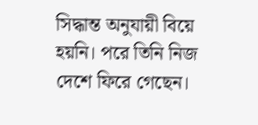সিদ্ধান্ত অনুযায়ী বিয়ে হয়নি। পরে তিনি নিজ দেশে ফিরে গেছেন।